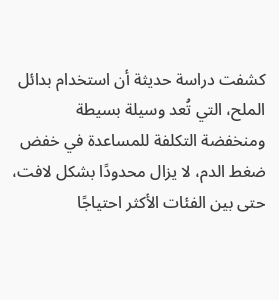كشفت دراسة حديثة أن استخدام بدائل الملح، التي تُعد وسيلة بسيطة ومنخفضة التكلفة للمساعدة في خفض ضغط الدم، لا يزال محدودًا بشكل لافت، حتى بين الفئات الأكثر احتياجًا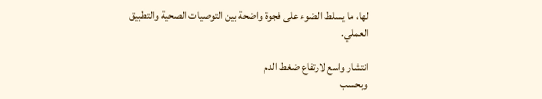لها، ما يسلط الضوء على فجوة واضحة بين التوصيات الصحية والتطبيق العملي.

انتشار واسع لارتفاع ضغط الدم
وبحسب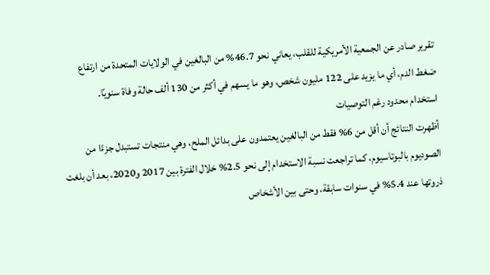تقرير صادر عن الجمعية الأمريكية للقلب، يعاني نحو 46.7% من البالغين في الولايات المتحدة من ارتفاع ضغط الدم، أي ما يزيد على 122 مليون شخص، وهو ما يسهم في أكثر من 130 ألف حالة وفاة سنويًا.
استخدام محدود رغم التوصيات
أظهرت النتائج أن أقل من 6% فقط من البالغين يعتمدون على بدائل الملح، وهي منتجات تستبدل جزءًا من الصوديوم بالبوتاسيوم، كما تراجعت نسبة الاستخدام إلى نحو 2.5% خلال الفترة بين 2017 و2020، بعد أن بلغت ذروتها عند 5.4% في سنوات سابقة، وحتى بين الأشخاص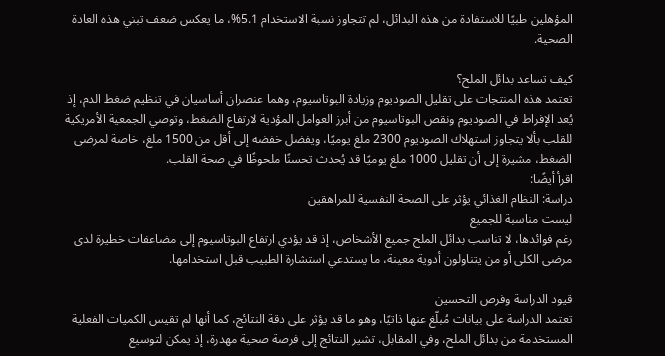المؤهلين طبيًا للاستفادة من هذه البدائل، لم تتجاوز نسبة الاستخدام 5.1%، ما يعكس ضعف تبني هذه العادة الصحية.

كيف تساعد بدائل الملح؟
تعتمد هذه المنتجات على تقليل الصوديوم وزيادة البوتاسيوم، وهما عنصران أساسيان في تنظيم ضغط الدم، إذ يُعد الإفراط في الصوديوم ونقص البوتاسيوم من أبرز العوامل المؤدية لارتفاع الضغط، وتوصي الجمعية الأمريكية للقلب بألا يتجاوز استهلاك الصوديوم 2300 ملغ يوميًا، ويفضل خفضه إلى أقل من 1500 ملغ، خاصة لمرضى الضغط، مشيرة إلى أن تقليل 1000 ملغ يوميًا قد يُحدث تحسنًا ملحوظًا في صحة القلب.
اقرأ أيضًا:
دراسة: النظام الغذائي يؤثر على الصحة النفسية للمراهقين
ليست مناسبة للجميع
رغم فوائدها، لا تناسب بدائل الملح جميع الأشخاص، إذ قد يؤدي ارتفاع البوتاسيوم إلى مضاعفات خطيرة لدى مرضى الكلى أو من يتناولون أدوية معينة، ما يستدعي استشارة الطبيب قبل استخدامها.

قيود الدراسة وفرص التحسين
تعتمد الدراسة على بيانات مُبلّغ عنها ذاتيًا، وهو ما قد يؤثر على دقة النتائج، كما أنها لم تقيس الكميات الفعلية المستخدمة من بدائل الملح، وفي المقابل، تشير النتائج إلى فرصة صحية مهدرة، إذ يمكن لتوسيع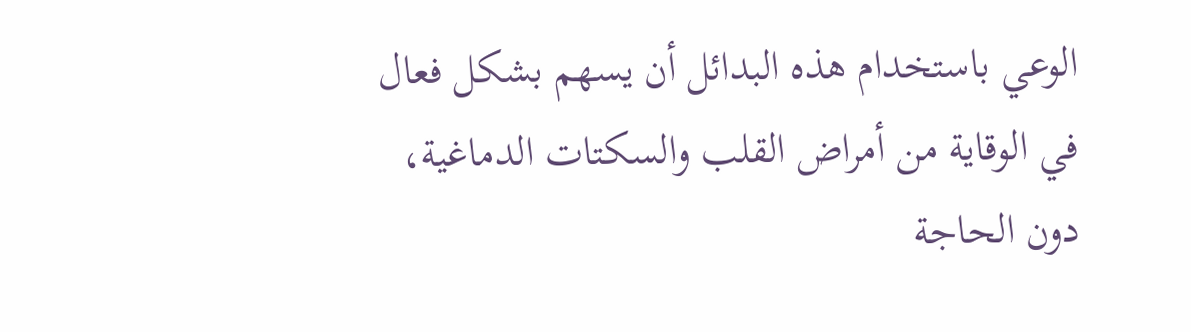الوعي باستخدام هذه البدائل أن يسهم بشكل فعال في الوقاية من أمراض القلب والسكتات الدماغية، دون الحاجة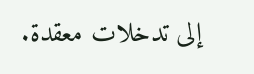إلى تدخلات معقدة.